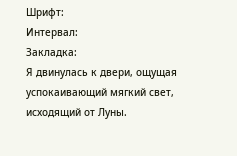Шрифт:
Интервал:
Закладка:
Я двинулась к двери, ощущая успокаивающий мягкий свет, исходящий от Луны.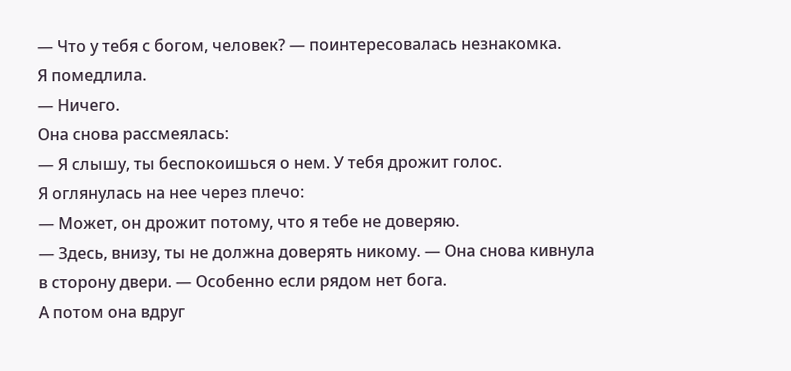— Что у тебя с богом, человек? — поинтересовалась незнакомка.
Я помедлила.
— Ничего.
Она снова рассмеялась:
— Я слышу, ты беспокоишься о нем. У тебя дрожит голос.
Я оглянулась на нее через плечо:
— Может, он дрожит потому, что я тебе не доверяю.
— Здесь, внизу, ты не должна доверять никому. — Она снова кивнула в сторону двери. — Особенно если рядом нет бога.
А потом она вдруг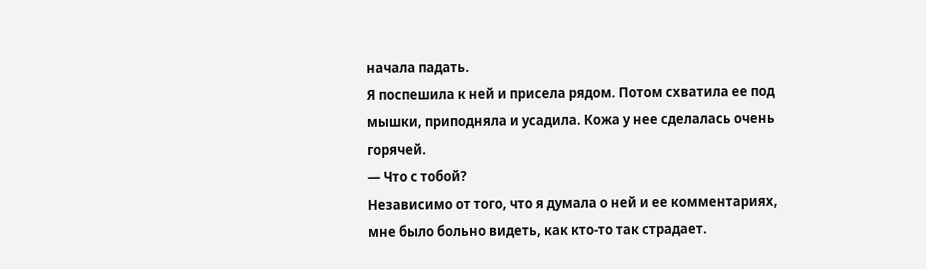начала падать.
Я поспешила к ней и присела рядом. Потом схватила ее под мышки, приподняла и усадила. Кожа у нее сделалась очень горячей.
— Что с тобой?
Независимо от того, что я думала о ней и ее комментариях, мне было больно видеть, как кто-то так страдает.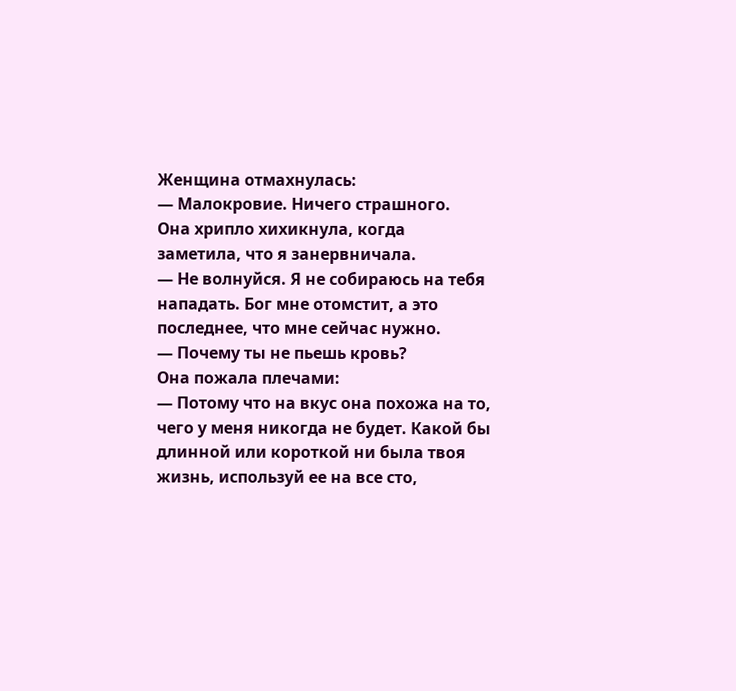Женщина отмахнулась:
— Малокровие. Ничего страшного.
Она хрипло хихикнула, когда заметила, что я занервничала.
— Не волнуйся. Я не собираюсь на тебя нападать. Бог мне отомстит, а это последнее, что мне сейчас нужно.
— Почему ты не пьешь кровь?
Она пожала плечами:
— Потому что на вкус она похожа на то, чего у меня никогда не будет. Какой бы длинной или короткой ни была твоя жизнь, используй ее на все сто,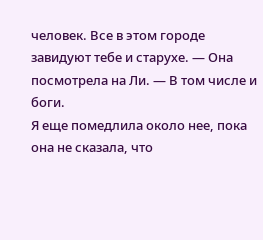человек. Все в этом городе завидуют тебе и старухе. — Она посмотрела на Ли. — В том числе и боги.
Я еще помедлила около нее, пока она не сказала, что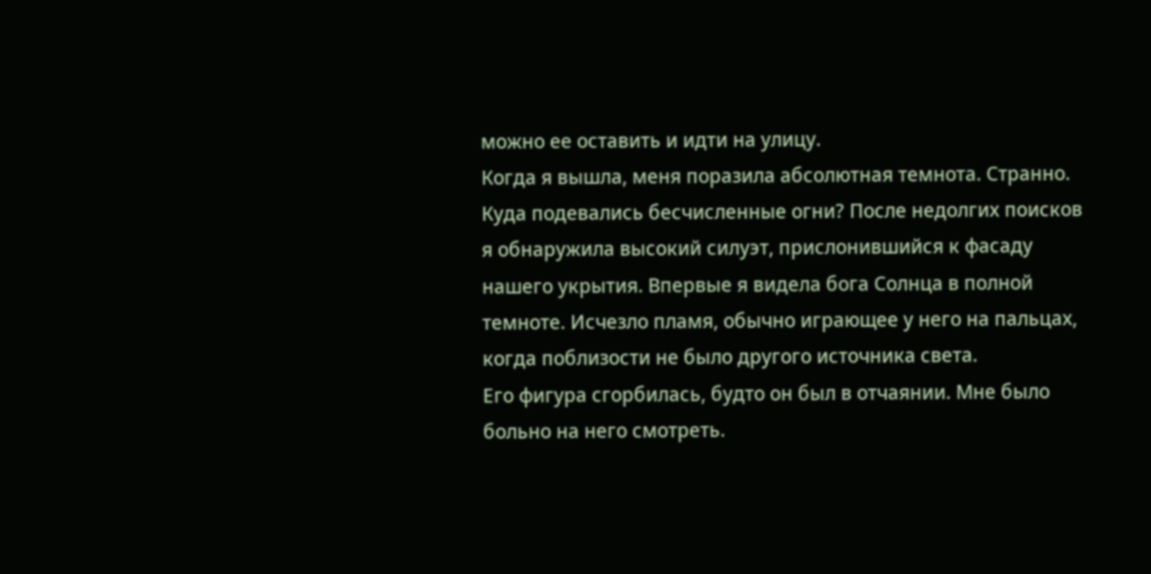можно ее оставить и идти на улицу.
Когда я вышла, меня поразила абсолютная темнота. Странно. Куда подевались бесчисленные огни? После недолгих поисков я обнаружила высокий силуэт, прислонившийся к фасаду нашего укрытия. Впервые я видела бога Солнца в полной темноте. Исчезло пламя, обычно играющее у него на пальцах, когда поблизости не было другого источника света.
Его фигура сгорбилась, будто он был в отчаянии. Мне было больно на него смотреть.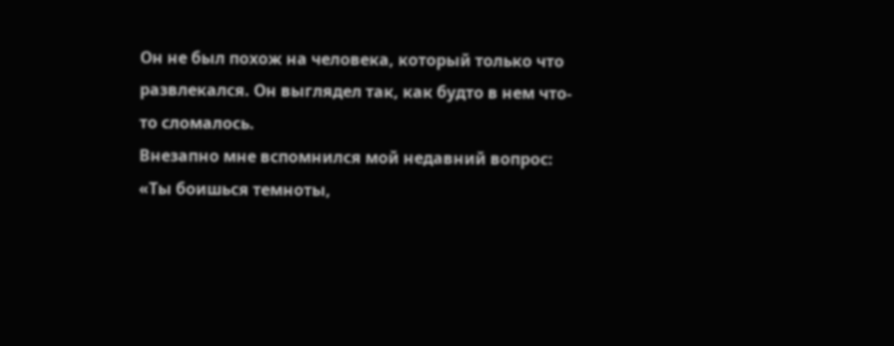Он не был похож на человека, который только что развлекался. Он выглядел так, как будто в нем что-то сломалось.
Внезапно мне вспомнился мой недавний вопрос: «Ты боишься темноты,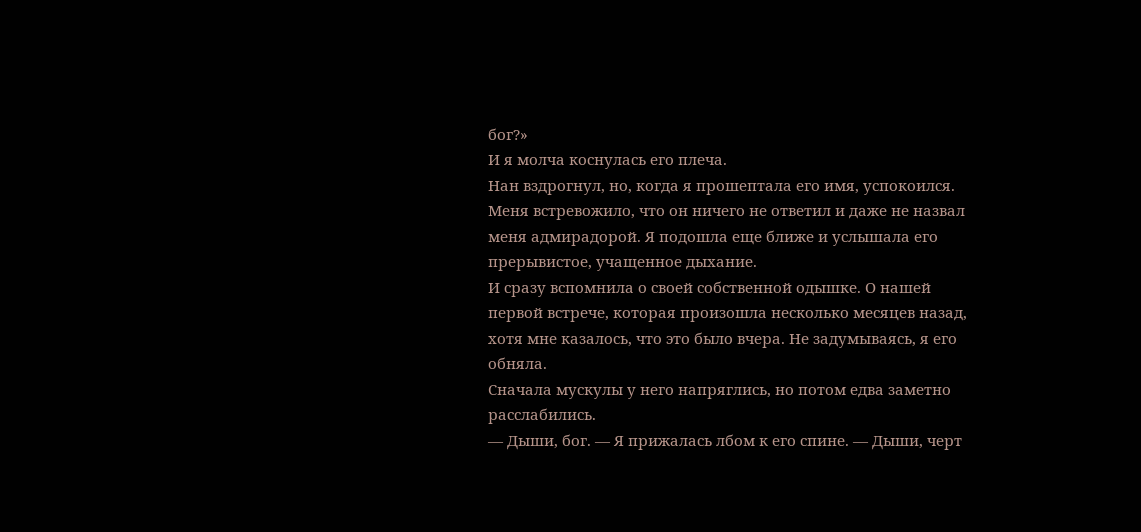бог?»
И я молча коснулась его плеча.
Нан вздрогнул, но, когда я прошептала его имя, успокоился. Меня встревожило, что он ничего не ответил и даже не назвал меня адмирадорой. Я подошла еще ближе и услышала его прерывистое, учащенное дыхание.
И сразу вспомнила о своей собственной одышке. О нашей первой встрече, которая произошла несколько месяцев назад, хотя мне казалось, что это было вчера. Не задумываясь, я его обняла.
Сначала мускулы у него напряглись, но потом едва заметно расслабились.
— Дыши, бог. — Я прижалась лбом к его спине. — Дыши, черт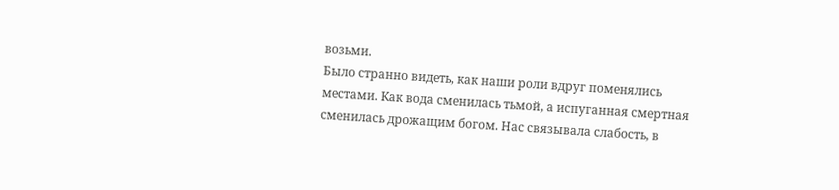возьми.
Было странно видеть, как наши роли вдруг поменялись местами. Как вода сменилась тьмой, а испуганная смертная сменилась дрожащим богом. Нас связывала слабость, в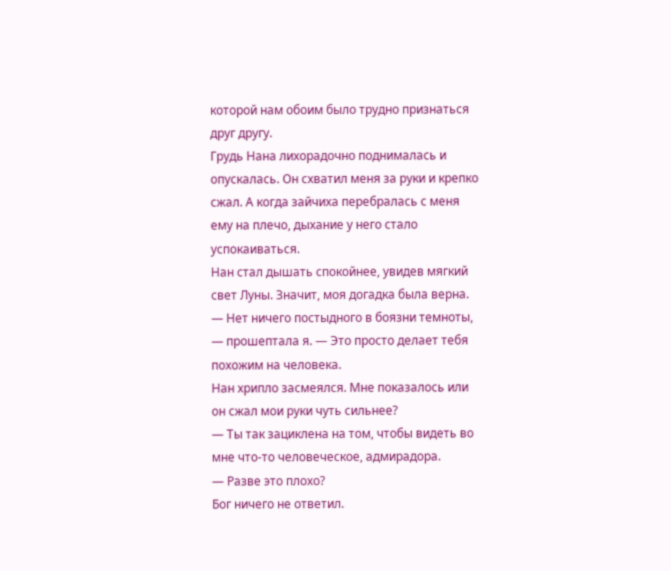которой нам обоим было трудно признаться друг другу.
Грудь Нана лихорадочно поднималась и опускалась. Он схватил меня за руки и крепко сжал. А когда зайчиха перебралась с меня ему на плечо, дыхание у него стало успокаиваться.
Нан стал дышать спокойнее, увидев мягкий свет Луны. Значит, моя догадка была верна.
— Нет ничего постыдного в боязни темноты, — прошептала я. — Это просто делает тебя похожим на человека.
Нан хрипло засмеялся. Мне показалось или он сжал мои руки чуть сильнее?
— Ты так зациклена на том, чтобы видеть во мне что-то человеческое, адмирадора.
— Разве это плохо?
Бог ничего не ответил.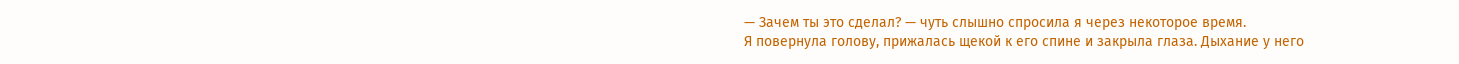— Зачем ты это сделал? — чуть слышно спросила я через некоторое время.
Я повернула голову, прижалась щекой к его спине и закрыла глаза. Дыхание у него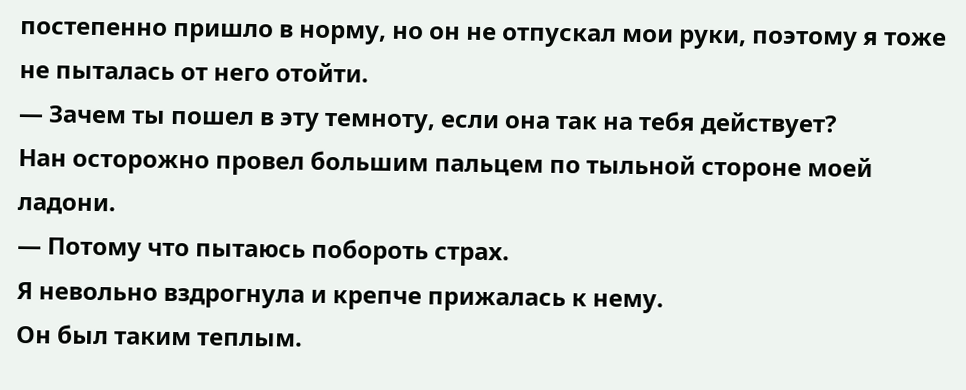постепенно пришло в норму, но он не отпускал мои руки, поэтому я тоже не пыталась от него отойти.
— Зачем ты пошел в эту темноту, если она так на тебя действует?
Нан осторожно провел большим пальцем по тыльной стороне моей ладони.
— Потому что пытаюсь побороть страх.
Я невольно вздрогнула и крепче прижалась к нему.
Он был таким теплым.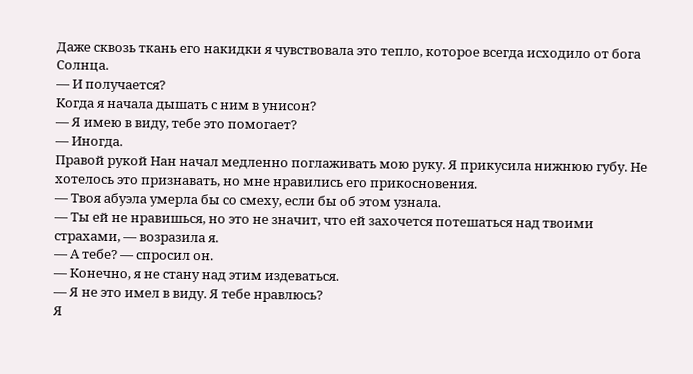Даже сквозь ткань его накидки я чувствовала это тепло, которое всегда исходило от бога Солнца.
— И получается?
Когда я начала дышать с ним в унисон?
— Я имею в виду, тебе это помогает?
— Иногда.
Правой рукой Нан начал медленно поглаживать мою руку. Я прикусила нижнюю губу. Не хотелось это признавать, но мне нравились его прикосновения.
— Твоя абуэла умерла бы со смеху, если бы об этом узнала.
— Ты ей не нравишься, но это не значит, что ей захочется потешаться над твоими страхами, — возразила я.
— А тебе? — спросил он.
— Конечно, я не стану над этим издеваться.
— Я не это имел в виду. Я тебе нравлюсь?
Я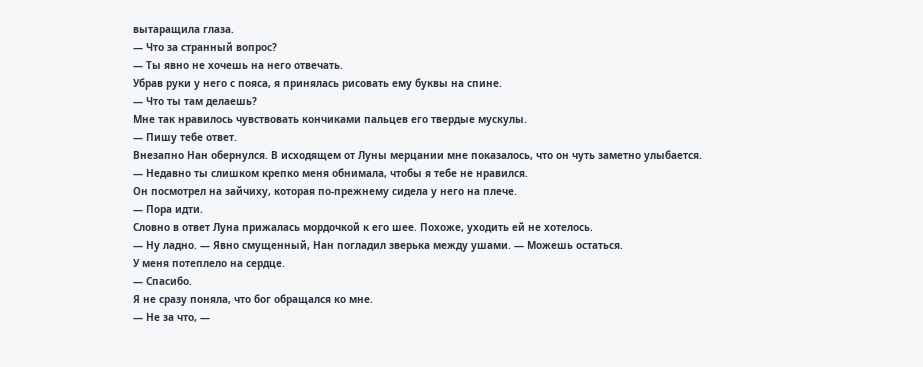вытаращила глаза.
— Что за странный вопрос?
— Ты явно не хочешь на него отвечать.
Убрав руки у него с пояса, я принялась рисовать ему буквы на спине.
— Что ты там делаешь?
Мне так нравилось чувствовать кончиками пальцев его твердые мускулы.
— Пишу тебе ответ.
Внезапно Нан обернулся. В исходящем от Луны мерцании мне показалось, что он чуть заметно улыбается.
— Недавно ты слишком крепко меня обнимала, чтобы я тебе не нравился.
Он посмотрел на зайчиху, которая по-прежнему сидела у него на плече.
— Пора идти.
Словно в ответ Луна прижалась мордочкой к его шее. Похоже, уходить ей не хотелось.
— Ну ладно. — Явно смущенный, Нан погладил зверька между ушами. — Можешь остаться.
У меня потеплело на сердце.
— Спасибо.
Я не сразу поняла, что бог обращался ко мне.
— Не за что, —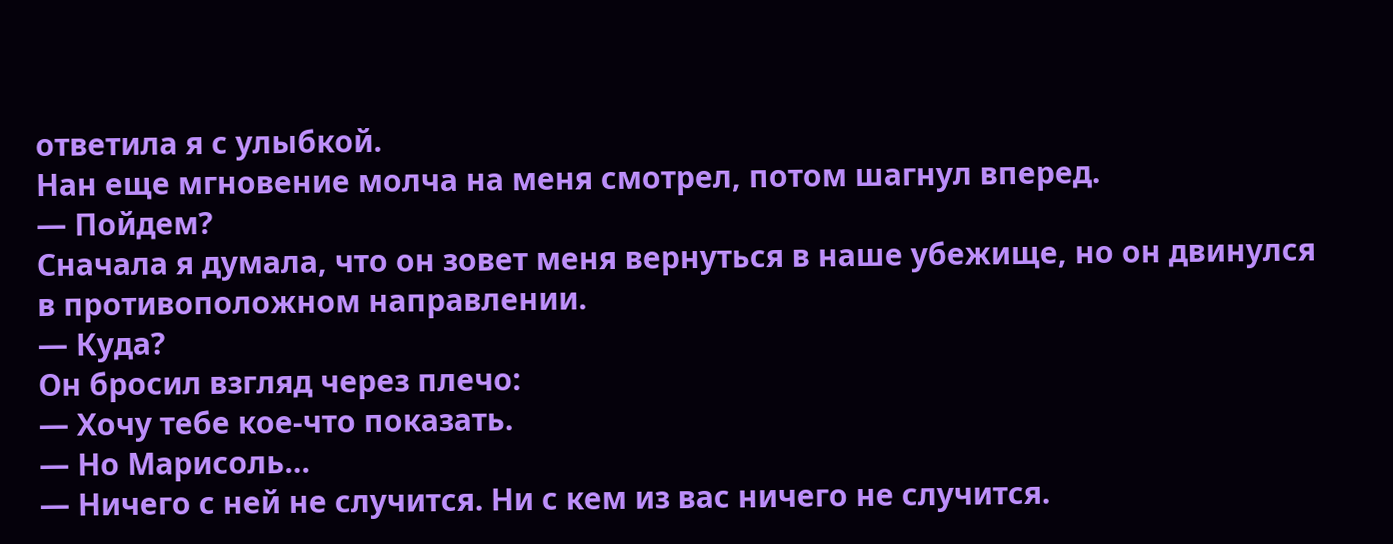ответила я с улыбкой.
Нан еще мгновение молча на меня смотрел, потом шагнул вперед.
— Пойдем?
Сначала я думала, что он зовет меня вернуться в наше убежище, но он двинулся в противоположном направлении.
— Куда?
Он бросил взгляд через плечо:
— Хочу тебе кое-что показать.
— Но Марисоль…
— Ничего с ней не случится. Ни с кем из вас ничего не случится.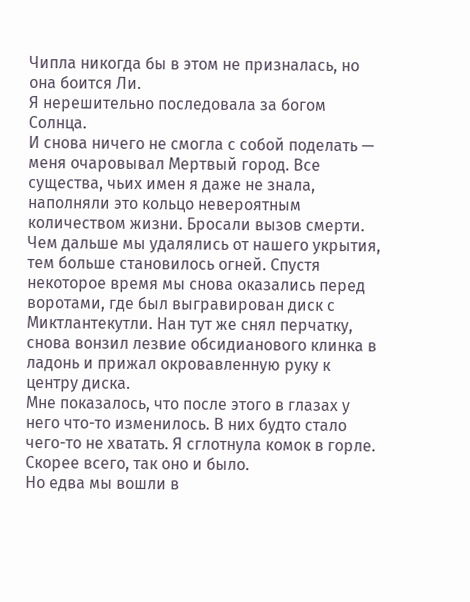Чипла никогда бы в этом не призналась, но она боится Ли.
Я нерешительно последовала за богом Солнца.
И снова ничего не смогла с собой поделать — меня очаровывал Мертвый город. Все существа, чьих имен я даже не знала, наполняли это кольцо невероятным количеством жизни. Бросали вызов смерти. Чем дальше мы удалялись от нашего укрытия, тем больше становилось огней. Спустя некоторое время мы снова оказались перед воротами, где был выгравирован диск с Миктлантекутли. Нан тут же снял перчатку, снова вонзил лезвие обсидианового клинка в ладонь и прижал окровавленную руку к центру диска.
Мне показалось, что после этого в глазах у него что-то изменилось. В них будто стало чего-то не хватать. Я сглотнула комок в горле. Скорее всего, так оно и было.
Но едва мы вошли в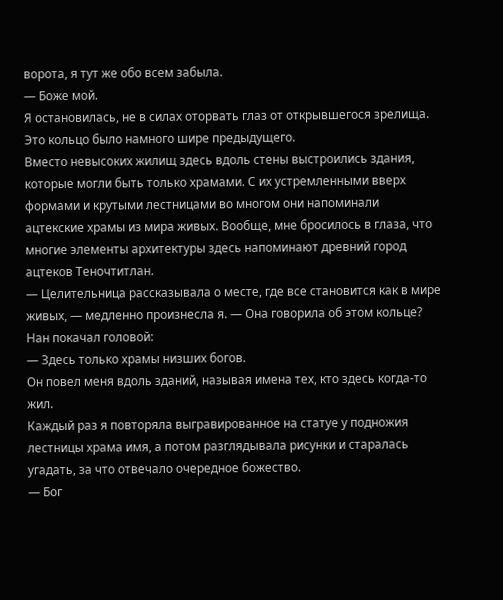ворота, я тут же обо всем забыла.
— Боже мой.
Я остановилась, не в силах оторвать глаз от открывшегося зрелища. Это кольцо было намного шире предыдущего.
Вместо невысоких жилищ здесь вдоль стены выстроились здания, которые могли быть только храмами. С их устремленными вверх формами и крутыми лестницами во многом они напоминали ацтекские храмы из мира живых. Вообще, мне бросилось в глаза, что многие элементы архитектуры здесь напоминают древний город ацтеков Теночтитлан.
— Целительница рассказывала о месте, где все становится как в мире живых, — медленно произнесла я. — Она говорила об этом кольце?
Нан покачал головой:
— Здесь только храмы низших богов.
Он повел меня вдоль зданий, называя имена тех, кто здесь когда-то жил.
Каждый раз я повторяла выгравированное на статуе у подножия лестницы храма имя, а потом разглядывала рисунки и старалась угадать, за что отвечало очередное божество.
— Бог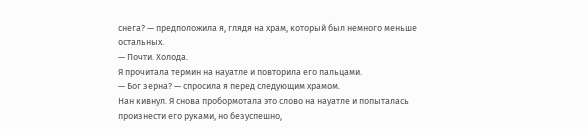снега? — предположила я, глядя на храм, который был немного меньше остальных.
— Почти. Холода.
Я прочитала термин на науатле и повторила его пальцами.
— Бог зерна? — спросила я перед следующим храмом.
Нан кивнул. Я снова пробормотала это слово на науатле и попыталась произнести его руками, но безуспешно,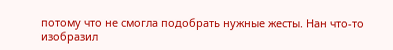потому что не смогла подобрать нужные жесты. Нан что-то изобразил